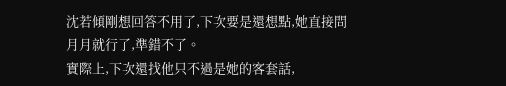沈若傾剛想回答不用了,下次要是還想點,她直接問月月就行了,準錯不了。
實際上,下次還找他只不過是她的客套話,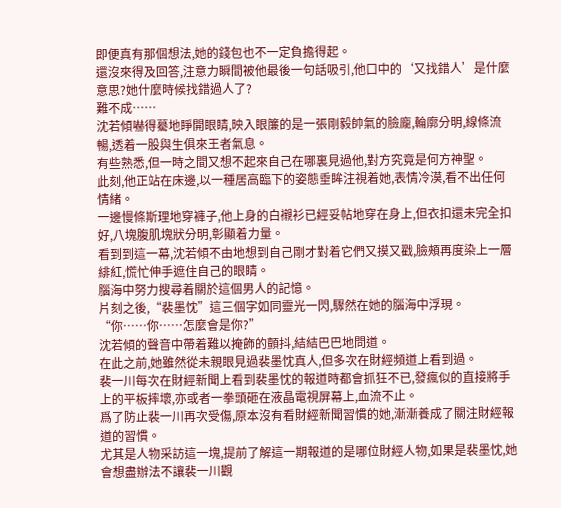即便真有那個想法,她的錢包也不一定負擔得起。
還沒來得及回答,注意力瞬間被他最後一句話吸引,他口中的‘又找錯人’是什麼意思?她什麼時候找錯過人了?
難不成……
沈若傾嚇得驀地睜開眼睛,映入眼簾的是一張剛毅帥氣的臉龐,輪廓分明,線條流暢,透着一股與生俱來王者氣息。
有些熟悉,但一時之間又想不起來自己在哪裏見過他,對方究竟是何方神聖。
此刻,他正站在床邊,以一種居高臨下的姿態垂眸注視着她,表情冷漠,看不出任何情緒。
一邊慢條斯理地穿褲子,他上身的白襯衫已經妥帖地穿在身上,但衣扣還未完全扣好,八塊腹肌塊狀分明,彰顯着力量。
看到到這一幕,沈若傾不由地想到自己剛才對着它們又摸又戳,臉頰再度染上一層緋紅,慌忙伸手遮住自己的眼睛。
腦海中努力搜尋着關於這個男人的記憶。
片刻之後,“裴墨忱”這三個字如同靈光一閃,驟然在她的腦海中浮現。
“你……你……怎麼會是你?”
沈若傾的聲音中帶着難以掩飾的顫抖,結結巴巴地問道。
在此之前,她雖然從未親眼見過裴墨忱真人,但多次在財經頻道上看到過。
裴一川每次在財經新聞上看到裴墨忱的報道時都會抓狂不已,發瘋似的直接將手上的平板摔壞,亦或者一拳頭砸在液晶電視屏幕上,血流不止。
爲了防止裴一川再次受傷,原本沒有看財經新聞習慣的她,漸漸養成了關注財經報道的習慣。
尤其是人物采訪這一塊,提前了解這一期報道的是哪位財經人物,如果是裴墨忱,她會想盡辦法不讓裴一川觀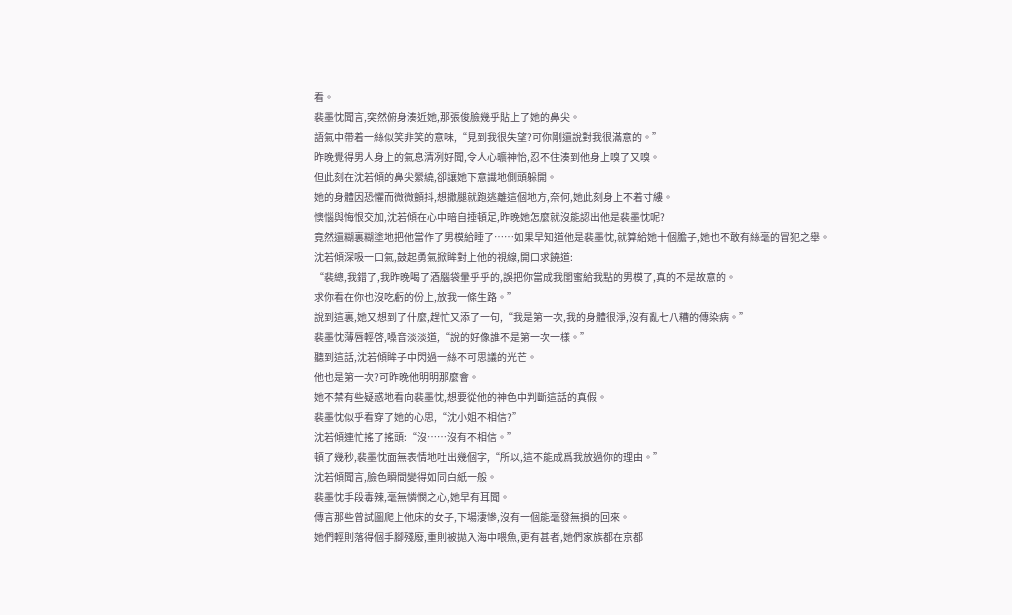看。
裴墨忱聞言,突然俯身湊近她,那張俊臉幾乎貼上了她的鼻尖。
語氣中帶着一絲似笑非笑的意味,“見到我很失望?可你剛還說對我很滿意的。”
昨晚覺得男人身上的氣息清冽好聞,令人心曠神怡,忍不住湊到他身上嗅了又嗅。
但此刻在沈若傾的鼻尖縈繞,卻讓她下意識地側頭躲開。
她的身體因恐懼而微微顫抖,想撒腿就跑逃離這個地方,奈何,她此刻身上不着寸縷。
懊惱與悔恨交加,沈若傾在心中暗自捶頓足,昨晚她怎麼就沒能認出他是裴墨忱呢?
竟然還糊裏糊塗地把他當作了男模給睡了……如果早知道他是裴墨忱,就算給她十個膽子,她也不敢有絲毫的冒犯之舉。
沈若傾深吸一口氣,鼓起勇氣掀眸對上他的視線,開口求饒道:
“裴總,我錯了,我昨晚喝了酒腦袋暈乎乎的,誤把你當成我閨蜜給我點的男模了,真的不是故意的。
求你看在你也沒吃虧的份上,放我一條生路。”
說到這裏,她又想到了什麼,趕忙又添了一句,“我是第一次,我的身體很淨,沒有亂七八糟的傳染病。”
裴墨忱薄唇輕啓,嗓音淡淡道,“說的好像誰不是第一次一樣。”
聽到這話,沈若傾眸子中閃過一絲不可思議的光芒。
他也是第一次?可昨晚他明明那麼會。
她不禁有些疑惑地看向裴墨忱,想要從他的神色中判斷這話的真假。
裴墨忱似乎看穿了她的心思,“沈小姐不相信?”
沈若傾連忙搖了搖頭:“沒……沒有不相信。”
頓了幾秒,裴墨忱面無表情地吐出幾個字,“所以,這不能成爲我放過你的理由。”
沈若傾聞言,臉色瞬間變得如同白紙一般。
裴墨忱手段毒辣,毫無憐憫之心,她早有耳聞。
傳言那些曾試圖爬上他床的女子,下場淒慘,沒有一個能毫發無損的回來。
她們輕則落得個手腳殘廢,重則被拋入海中喂魚,更有甚者,她們家族都在京都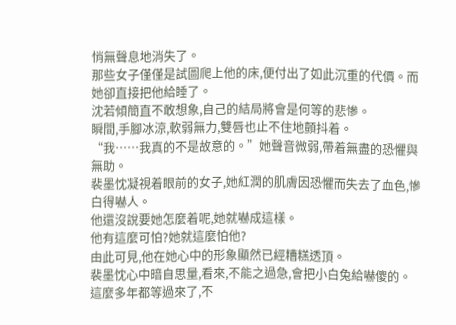悄無聲息地消失了。
那些女子僅僅是試圖爬上他的床,便付出了如此沉重的代價。而她卻直接把他給睡了。
沈若傾簡直不敢想象,自己的結局將會是何等的悲慘。
瞬間,手腳冰涼,軟弱無力,雙唇也止不住地顫抖着。
“我……我真的不是故意的。”她聲音微弱,帶着無盡的恐懼與無助。
裴墨忱凝視着眼前的女子,她紅潤的肌膚因恐懼而失去了血色,慘白得嚇人。
他還沒說要她怎麼着呢,她就嚇成這樣。
他有這麼可怕?她就這麼怕他?
由此可見,他在她心中的形象顯然已經糟糕透頂。
裴墨忱心中暗自思量,看來,不能之過急,會把小白兔給嚇傻的。
這麼多年都等過來了,不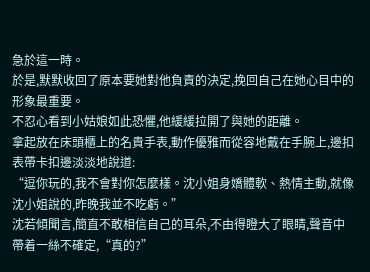急於這一時。
於是,默默收回了原本要她對他負責的決定,挽回自己在她心目中的形象最重要。
不忍心看到小姑娘如此恐懼,他緩緩拉開了與她的距離。
拿起放在床頭櫃上的名貴手表,動作優雅而從容地戴在手腕上,邊扣表帶卡扣邊淡淡地說道:
“逗你玩的,我不會對你怎麼樣。沈小姐身嬌體軟、熱情主動,就像沈小姐說的,昨晚我並不吃虧。”
沈若傾聞言,簡直不敢相信自己的耳朵,不由得瞪大了眼睛,聲音中帶着一絲不確定,“真的?”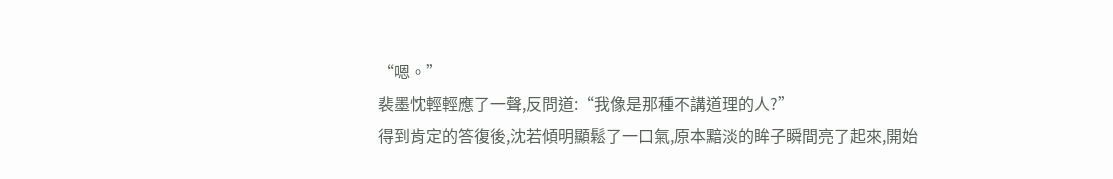“嗯。”
裴墨忱輕輕應了一聲,反問道:“我像是那種不講道理的人?”
得到肯定的答復後,沈若傾明顯鬆了一口氣,原本黯淡的眸子瞬間亮了起來,開始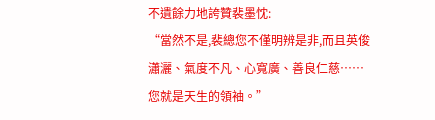不遺餘力地誇贊裴墨忱:
“當然不是,裴總您不僅明辨是非,而且英俊瀟灑、氣度不凡、心寬廣、善良仁慈……您就是天生的領袖。”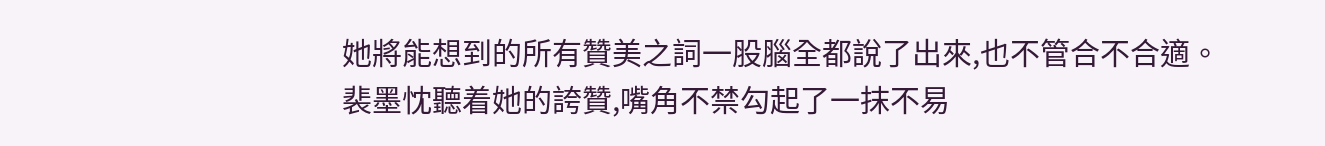她將能想到的所有贊美之詞一股腦全都說了出來,也不管合不合適。
裴墨忱聽着她的誇贊,嘴角不禁勾起了一抹不易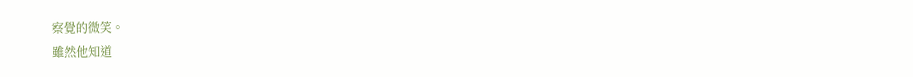察覺的微笑。
雖然他知道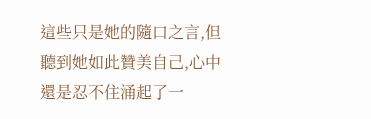這些只是她的隨口之言,但聽到她如此贊美自己,心中還是忍不住涌起了一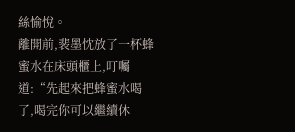絲愉悅。
離開前,裴墨忱放了一杯蜂蜜水在床頭櫃上,叮囑道:“先起來把蜂蜜水喝了,喝完你可以繼續休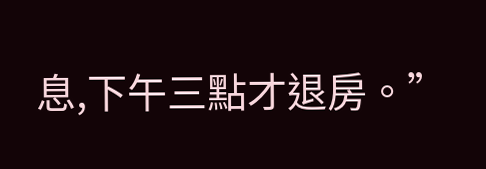息,下午三點才退房。”